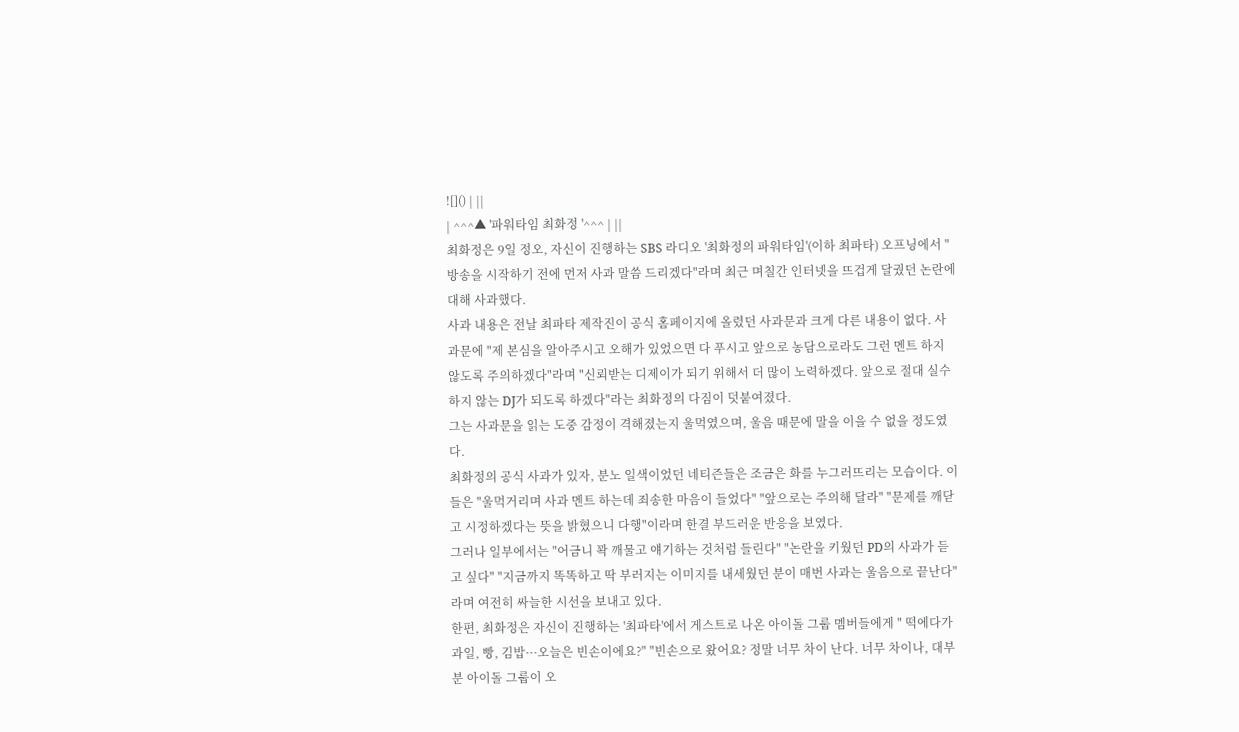![]() | ||
| ^^^▲ '파워타임 최화정 '^^^ | ||
최화정은 9일 정오, 자신이 진행하는 SBS 라디오 '최화정의 파워타임'(이하 최파타) 오프닝에서 "방송을 시작하기 전에 먼저 사과 말씀 드리겠다"라며 최근 며칠간 인터넷을 뜨겁게 달궜던 논란에 대해 사과했다.
사과 내용은 전날 최파타 제작진이 공식 홈페이지에 올렸던 사과문과 크게 다른 내용이 없다. 사과문에 "제 본심을 알아주시고 오해가 있었으면 다 푸시고 앞으로 농담으로라도 그런 멘트 하지 않도록 주의하겠다"라며 "신뢰받는 디제이가 되기 위해서 더 많이 노력하겠다. 앞으로 절대 실수하지 않는 DJ가 되도록 하겠다"라는 최화정의 다짐이 덧붙여졌다.
그는 사과문을 읽는 도중 감정이 격해졌는지 울먹였으며, 울음 때문에 말을 이을 수 없을 정도였다.
최화정의 공식 사과가 있자, 분노 일색이었던 네티즌들은 조금은 화를 누그러뜨리는 모습이다. 이들은 "울먹거리며 사과 멘트 하는데 죄송한 마음이 들었다" "앞으로는 주의해 달라" "문제를 깨닫고 시정하겠다는 뜻을 밝혔으니 다행"이라며 한결 부드러운 반응을 보였다.
그러나 일부에서는 "어금니 꽉 깨물고 얘기하는 것처럼 들린다" "논란을 키웠던 PD의 사과가 듣고 싶다" "지금까지 똑똑하고 딱 부러지는 이미지를 내세웠던 분이 매번 사과는 울음으로 끝난다"라며 여전히 싸늘한 시선을 보내고 있다.
한편, 최화정은 자신이 진행하는 '최파타'에서 게스트로 나온 아이돌 그룹 멤버들에게 " 떡에다가 과일, 빵, 김밥···오늘은 빈손이에요?" "빈손으로 왔어요? 정말 너무 차이 난다. 너무 차이나, 대부분 아이돌 그룹이 오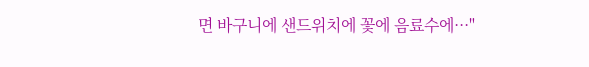면 바구니에 샌드위치에 꽃에 음료수에···"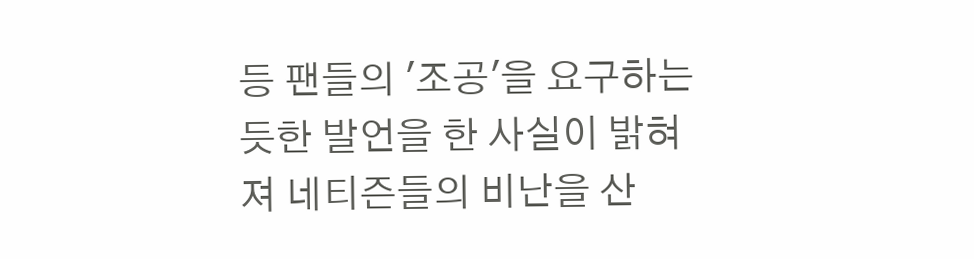등 팬들의 '조공'을 요구하는 듯한 발언을 한 사실이 밝혀져 네티즌들의 비난을 산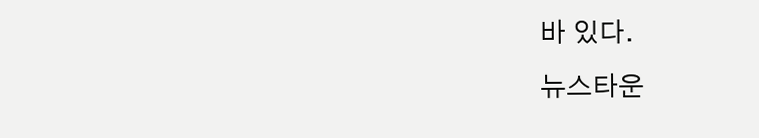바 있다.
뉴스타운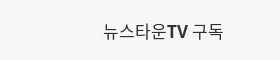뉴스타운TV 구독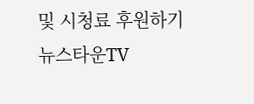및 시청료 후원하기
뉴스타운TV